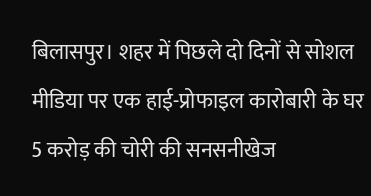बिलासपुर। शहर में पिछले दो दिनों से सोशल मीडिया पर एक हाई-प्रोफाइल कारोबारी के घर 5 करोड़ की चोरी की सनसनीखेज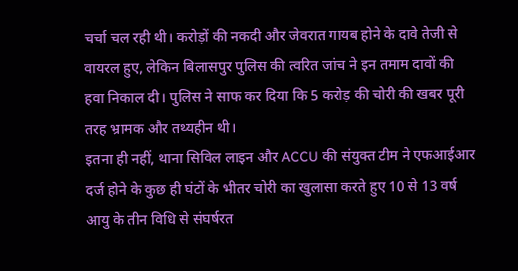चर्चा चल रही थी। करोड़ों की नकदी और जेवरात गायब होने के दावे तेजी से वायरल हुए, लेकिन बिलासपुर पुलिस की त्वरित जांच ने इन तमाम दावों की हवा निकाल दी। पुलिस ने साफ कर दिया कि 5 करोड़ की चोरी की खबर पूरी तरह भ्रामक और तथ्यहीन थी।
इतना ही नहीं, थाना सिविल लाइन और ACCU की संयुक्त टीम ने एफआईआर दर्ज होने के कुछ ही घंटों के भीतर चोरी का खुलासा करते हुए 10 से 13 वर्ष आयु के तीन विधि से संघर्षरत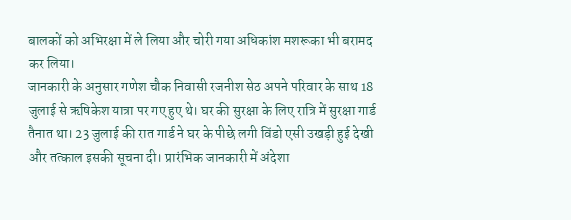बालकों को अभिरक्षा में ले लिया और चोरी गया अधिकांश मशरूका भी बरामद कर लिया।
जानकारी के अनुसार गणेश चौक निवासी रजनीश सेठ अपने परिवार के साथ 18 जुलाई से ऋषिकेश यात्रा पर गए हुए थे। घर की सुरक्षा के लिए रात्रि में सुरक्षा गार्ड तैनात था। 23 जुलाई की रात गार्ड ने घर के पीछे लगी विंडो एसी उखड़ी हुई देखी और तत्काल इसकी सूचना दी। प्रारंभिक जानकारी में अंदेशा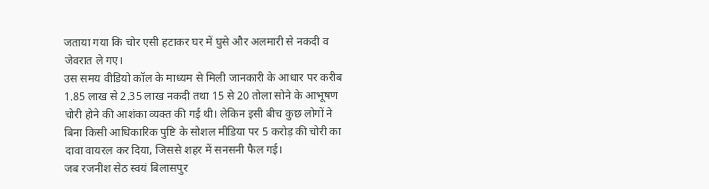जताया गया कि चोर एसी हटाकर घर में घुसे और अलमारी से नकदी व जेवरात ले गए।
उस समय वीडियो कॉल के माध्यम से मिली जानकारी के आधार पर करीब 1.85 लाख से 2.35 लाख नकदी तथा 15 से 20 तोला सोने के आभूषण चोरी होने की आशंका व्यक्त की गई थी। लेकिन इसी बीच कुछ लोगों ने बिना किसी आधिकारिक पुष्टि के सोशल मीडिया पर 5 करोड़ की चोरी का दावा वायरल कर दिया, जिससे शहर में सनसनी फैल गई।
जब रजनीश सेठ स्वयं बिलासपुर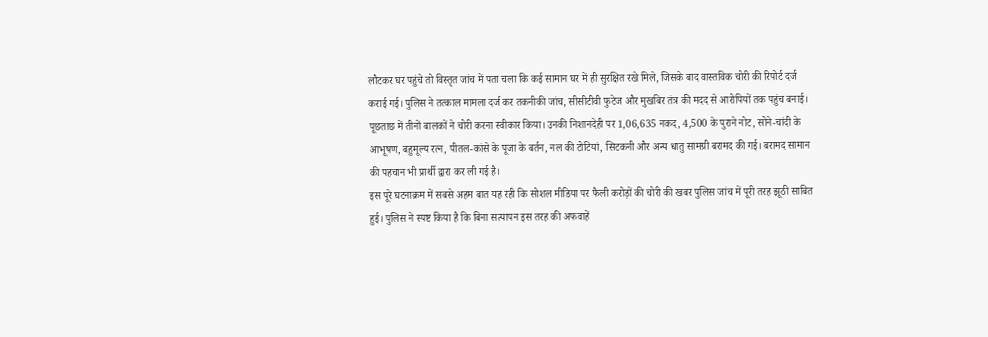लौटकर घर पहुंचे तो विस्तृत जांच में पता चला कि कई सामान घर में ही सुरक्षित रखे मिले, जिसके बाद वास्तविक चोरी की रिपोर्ट दर्ज कराई गई। पुलिस ने तत्काल मामला दर्ज कर तकनीकी जांच, सीसीटीवी फुटेज और मुखबिर तंत्र की मदद से आरोपियों तक पहुंच बनाई।
पूछताछ में तीनों बालकों ने चोरी करना स्वीकार किया। उनकी निशानदेही पर 1,06,635 नकद, 4,500 के पुराने नोट, सोने-चांदी के आभूषण, बहुमूल्य रत्न, पीतल-कांसे के पूजा के बर्तन, नल की टोटियां, सिटकनी और अन्य धातु सामग्री बरामद की गई। बरामद सामान की पहचान भी प्रार्थी द्वारा कर ली गई है।
इस पूरे घटनाक्रम में सबसे अहम बात यह रही कि सोशल मीडिया पर फैली करोड़ों की चोरी की खबर पुलिस जांच में पूरी तरह झूठी साबित हुई। पुलिस ने स्पष्ट किया है कि बिना सत्यापन इस तरह की अफवाहें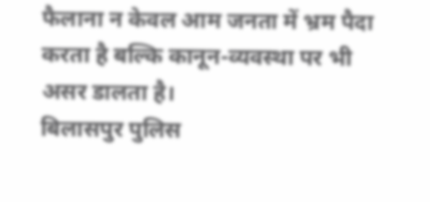फैलाना न केवल आम जनता में भ्रम पैदा करता है बल्कि कानून-व्यवस्था पर भी असर डालता है।
बिलासपुर पुलिस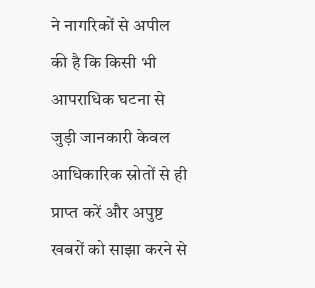ने नागरिकों से अपील की है कि किसी भी आपराधिक घटना से जुड़ी जानकारी केवल आधिकारिक स्रोतों से ही प्राप्त करें और अपुष्ट खबरों को साझा करने से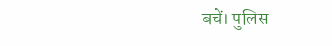बचें। पुलिस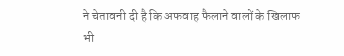ने चेतावनी दी है कि अफवाह फैलाने वालों के खिलाफ भी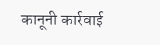कानूनी कार्रवाई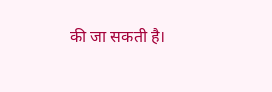की जा सकती है।